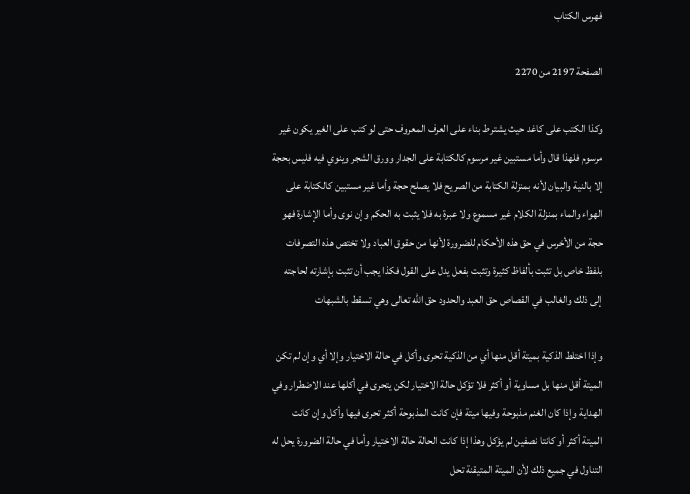فهرس الكتاب

الصفحة 2197 من 2270

وكذا الكتب على كاغد حيث يشترط بناء على العرف المعروف حتى لو كتب على الغير يكون غير مرسوم فلهذا قال وأما مستبين غير مرسوم كالكتابة على الجدار وورق الشجر وينوي فيه فليس بحجة إلا بالنية والبيان لأنه بمنزلة الكتابة من الصريح فلا يصلح حجة وأما غير مستبين كالكتابة على الهواء والماء بمنزلة الكلام غير مسموع ولا عبرة به فلا يثبت به الحكم وإن نوى وأما الإشارة فهو حجة من الأخرس في حق هذه الأحكام للضرورة لأنها من حقوق العباد ولا تختص هذه التصرفات بلفظ خاص بل تثبت بألفاظ كثيرة وتثبت بفعل يدل على القول فكذا يجب أن تثبت بإشارته لحاجته إلى ذلك والغالب في القصاص حق العبد والحدود حق الله تعالى وهي تسقط بالشبهات

وإذا اختلط الذكية بميتة أقل منها أي من الذكية تحرى وأكل في حالة الاختيار وإلا أي وإن لم تكن الميتة أقل منها بل مساوية أو أكثر فلا تؤكل حالة الاختيار لكن يتحرى في أكلها عند الاضطرار وفي الهداية وإذا كان الغنم مذبوحة وفيها ميتة فإن كانت المذبوحة أكثر تحرى فيها وأكل وإن كانت الميتة أكثر أو كانتا نصفين لم يؤكل وهذا إذا كانت الحالة حالة الاختيار وأما في حالة الضرورة يحل له التناول في جميع ذلك لأن الميتة المتيقنة تحل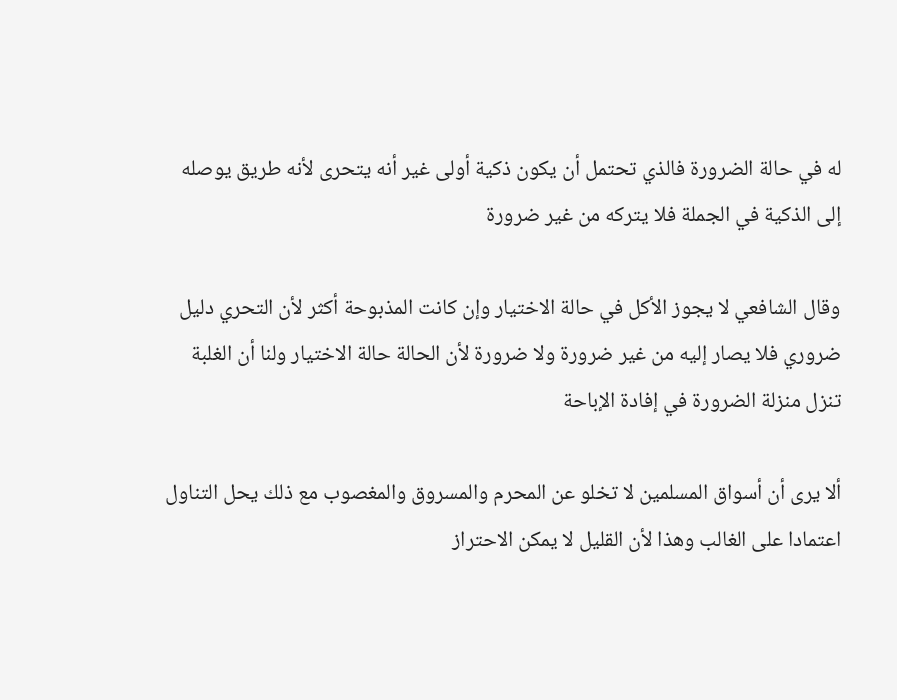له في حالة الضرورة فالذي تحتمل أن يكون ذكية أولى غير أنه يتحرى لأنه طريق يوصله إلى الذكية في الجملة فلا يتركه من غير ضرورة

وقال الشافعي لا يجوز الأكل في حالة الاختيار وإن كانت المذبوحة أكثر لأن التحري دليل ضروري فلا يصار إليه من غير ضرورة ولا ضرورة لأن الحالة حالة الاختيار ولنا أن الغلبة تنزل منزلة الضرورة في إفادة الإباحة

ألا يرى أن أسواق المسلمين لا تخلو عن المحرم والمسروق والمغصوب مع ذلك يحل التناول اعتمادا على الغالب وهذا لأن القليل لا يمكن الاحتراز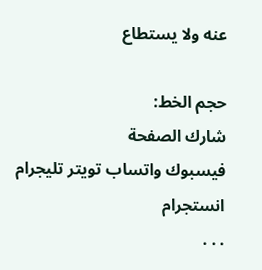عنه ولا يستطاع

حجم الخط:
شارك الصفحة
فيسبوك واتساب تويتر تليجرام انستجرام
. . .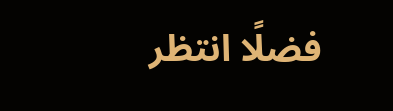فضلًا انتظر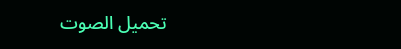تحميل الصوت